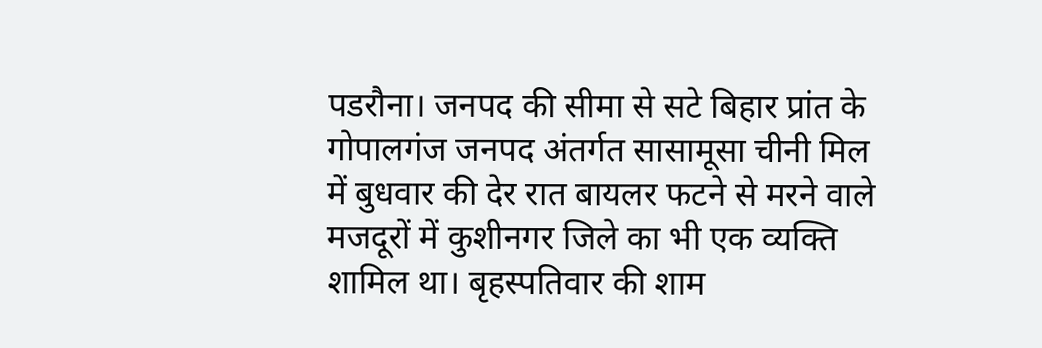पडरौना। जनपद की सीमा से सटे बिहार प्रांत के गोपालगंज जनपद अंतर्गत सासामूसा चीनी मिल में बुधवार की देर रात बायलर फटने से मरने वाले मजदूरों में कुशीनगर जिले का भी एक व्यक्ति शामिल था। बृहस्पतिवार की शाम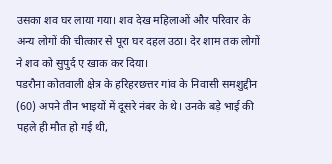उसका शव घर लाया गया। शव देख महिलाओं और परिवार के अन्य लोगों की चीत्कार से पूरा घर दहल उठा। देर शाम तक लोगों ने शव को सुपुर्द ए खाक कर दिया।
पडरौना कोतवाली क्षेत्र के हरिहरछत्तर गांव के निवासी समशुद्दीन (60) अपने तीन भाइयों में दूसरे नंबर के थे। उनके बड़े भाई की पहले ही मौत हो गई थी,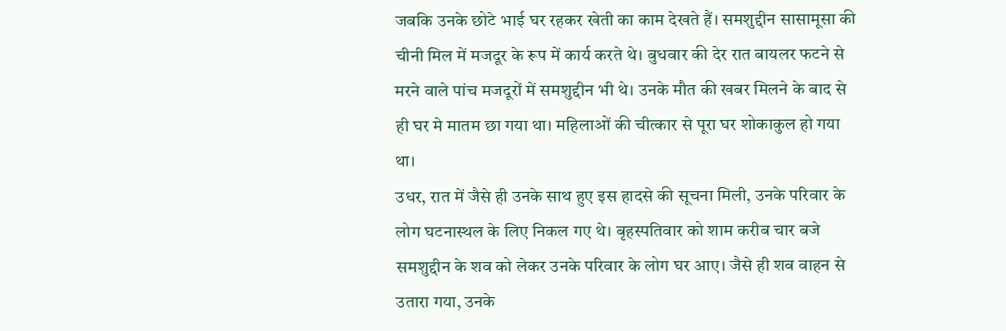जबकि उनके छोटे भाई घर रहकर खेती का काम देखते हैं। समशुद्दीन सासामूसा की चीनी मिल में मजदूर के रूप में कार्य करते थे। बुधवार की देर रात बायलर फटने से मरने वाले पांच मजदूरों में समशुद्दीन भी थे। उनके मौत की खबर मिलने के बाद से ही घर मे मातम छा गया था। महिलाओं की चीत्कार से पूरा घर शोकाकुल हो गया था।
उधर, रात में जैसे ही उनके साथ हुए इस हादसे की सूचना मिली, उनके परिवार के लोग घटनास्थल के लिए निकल गए थे। बृहस्पतिवार को शाम करीब चार बजे समशुद्दीन के शव को लेकर उनके परिवार के लोग घर आए। जैसे ही शव वाहन से उतारा गया, उनके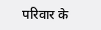परिवार के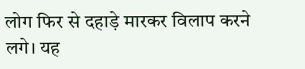लोग फिर से दहाड़े मारकर विलाप करने लगे। यह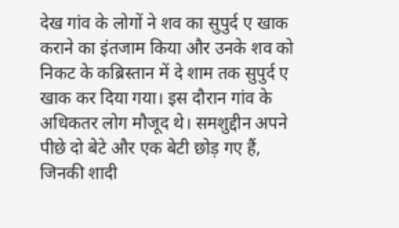देख गांव के लोगों ने शव का सुपुर्द ए खाक कराने का इंतजाम किया और उनके शव को निकट के कब्रिस्तान में दे शाम तक सुपुर्द ए खाक कर दिया गया। इस दौरान गांव के अधिकतर लोग मौजूद थे। समशुद्दीन अपने पीछे दो बेटे और एक बेटी छोड़ गए हैं, जिनकी शादी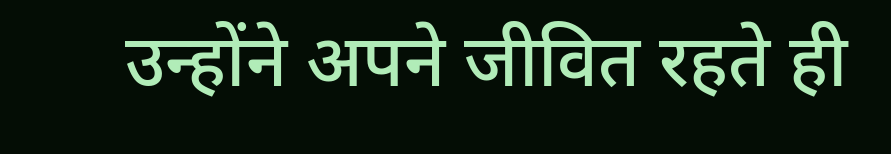उन्होंने अपने जीवित रहते ही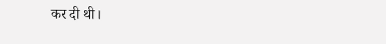कर दी थी।